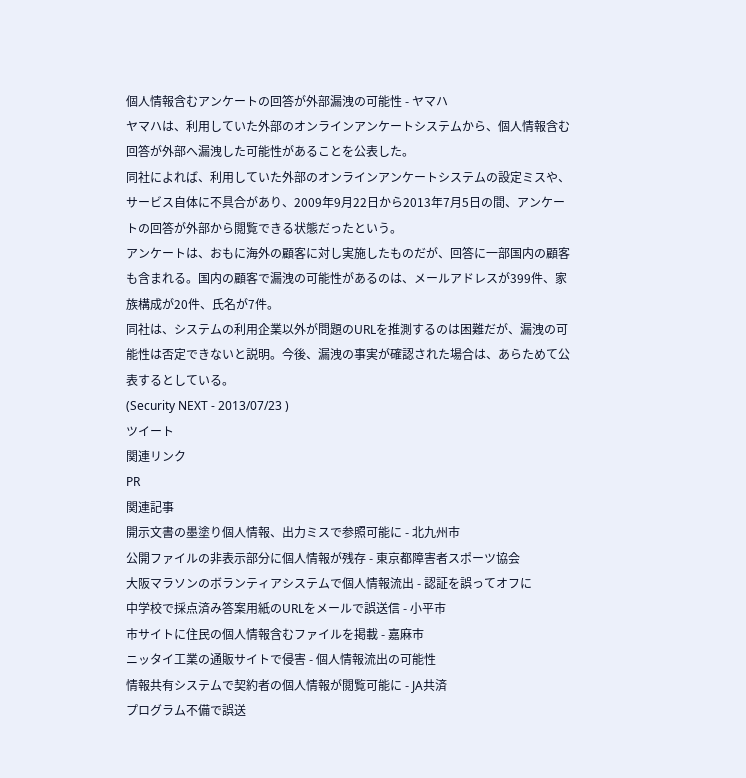個人情報含むアンケートの回答が外部漏洩の可能性 - ヤマハ
ヤマハは、利用していた外部のオンラインアンケートシステムから、個人情報含む回答が外部へ漏洩した可能性があることを公表した。
同社によれば、利用していた外部のオンラインアンケートシステムの設定ミスや、サービス自体に不具合があり、2009年9月22日から2013年7月5日の間、アンケートの回答が外部から閲覧できる状態だったという。
アンケートは、おもに海外の顧客に対し実施したものだが、回答に一部国内の顧客も含まれる。国内の顧客で漏洩の可能性があるのは、メールアドレスが399件、家族構成が20件、氏名が7件。
同社は、システムの利用企業以外が問題のURLを推測するのは困難だが、漏洩の可能性は否定できないと説明。今後、漏洩の事実が確認された場合は、あらためて公表するとしている。
(Security NEXT - 2013/07/23 )
ツイート
関連リンク
PR
関連記事
開示文書の墨塗り個人情報、出力ミスで参照可能に - 北九州市
公開ファイルの非表示部分に個人情報が残存 - 東京都障害者スポーツ協会
大阪マラソンのボランティアシステムで個人情報流出 - 認証を誤ってオフに
中学校で採点済み答案用紙のURLをメールで誤送信 - 小平市
市サイトに住民の個人情報含むファイルを掲載 - 嘉麻市
ニッタイ工業の通販サイトで侵害 - 個人情報流出の可能性
情報共有システムで契約者の個人情報が閲覧可能に - JA共済
プログラム不備で誤送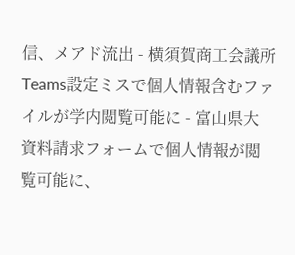信、メアド流出 - 横須賀商工会議所
Teams設定ミスで個人情報含むファイルが学内閲覧可能に - 富山県大
資料請求フォームで個人情報が閲覧可能に、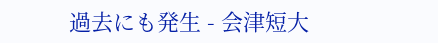過去にも発生 - 会津短大